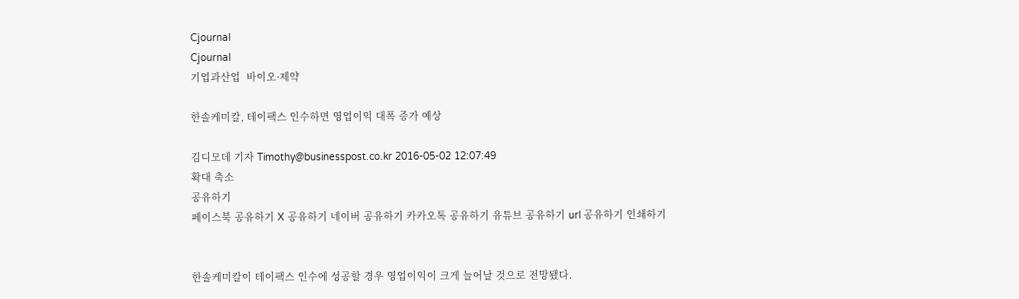Cjournal
Cjournal
기업과산업  바이오·제약

한솔케미칼, 테이팩스 인수하면 영업이익 대폭 증가 예상

김디모데 기자 Timothy@businesspost.co.kr 2016-05-02 12:07:49
확대 축소
공유하기
페이스북 공유하기 X 공유하기 네이버 공유하기 카카오톡 공유하기 유튜브 공유하기 url 공유하기 인쇄하기


한솔케미칼이 테이팩스 인수에 성공할 경우 영업이익이 크게 늘어날 것으로 전망됐다.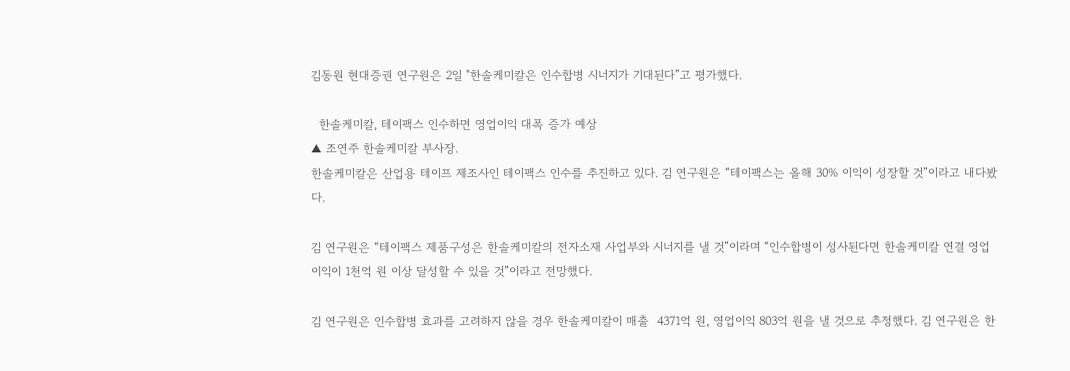김동원 현대증권 연구원은 2일 "한솔케미칼은 인수합병 시너지가 기대된다”고 평가했다.

  한솔케미칼, 테이팩스 인수하면 영업이익 대폭 증가 예상
▲ 조연주 한솔케미칼 부사장.
한솔케미칼은 산업용 테이프 제조사인 테이팩스 인수를 추진하고 있다. 김 연구원은 “테이팩스는 올해 30% 이익이 성장할 것”이라고 내다봤다.

김 연구원은 “테이팩스 제품구성은 한솔케미칼의 전자소재 사업부와 시너지를 낼 것”이라며 “인수합병이 성사된다면 한솔케미칼 연결 영업이익이 1천억 원 이상 달성할 수 있을 것”이라고 전망했다.

김 연구원은 인수합병 효과를 고려하지 않을 경우 한솔케미칼이 매출  4371억 원, 영업이익 803억 원을 낼 것으로 추정했다. 김 연구원은 한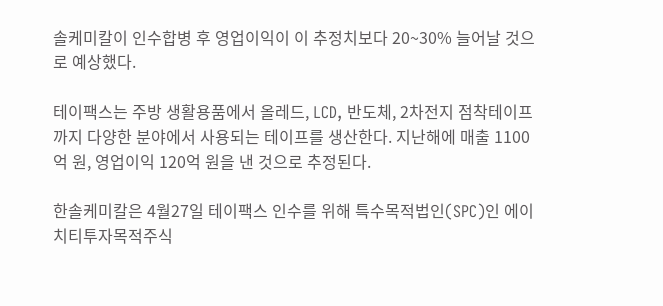솔케미칼이 인수합병 후 영업이익이 이 추정치보다 20~30% 늘어날 것으로 예상했다.

테이팩스는 주방 생활용품에서 올레드, LCD, 반도체, 2차전지 점착테이프까지 다양한 분야에서 사용되는 테이프를 생산한다. 지난해에 매출 1100억 원, 영업이익 120억 원을 낸 것으로 추정된다.

한솔케미칼은 4월27일 테이팩스 인수를 위해 특수목적법인(SPC)인 에이치티투자목적주식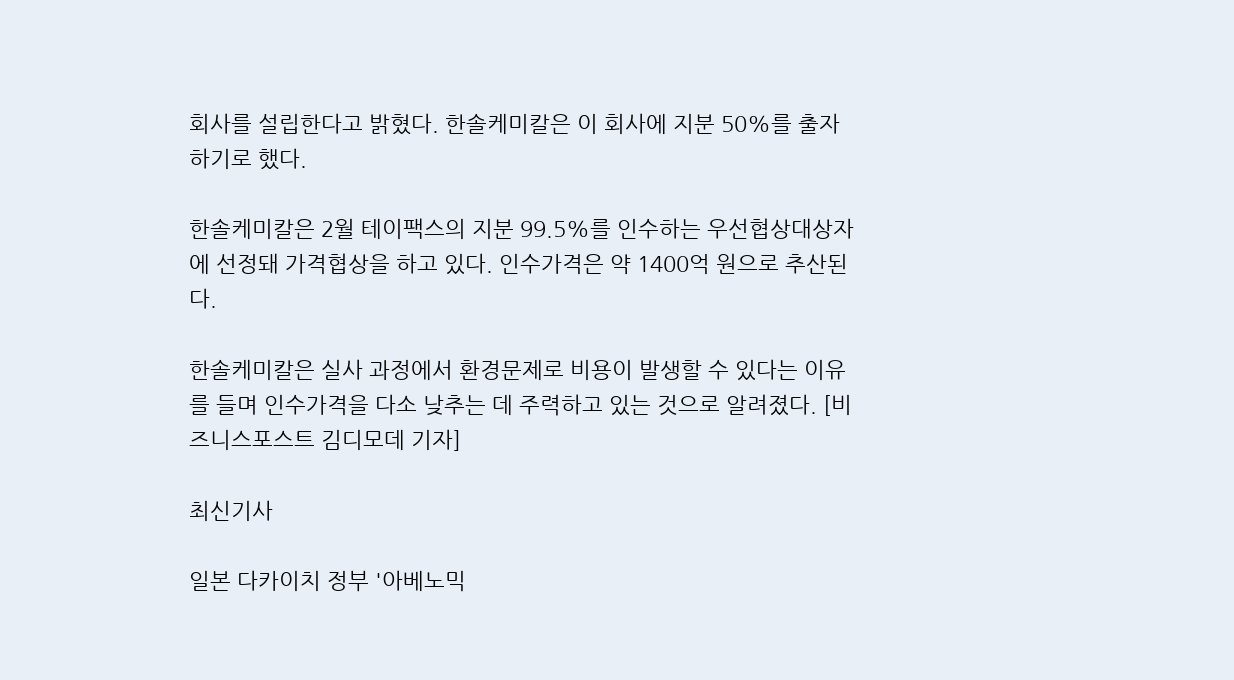회사를 설립한다고 밝혔다. 한솔케미칼은 이 회사에 지분 50%를 출자하기로 했다.

한솔케미칼은 2월 테이팩스의 지분 99.5%를 인수하는 우선협상대상자에 선정돼 가격협상을 하고 있다. 인수가격은 약 1400억 원으로 추산된다.

한솔케미칼은 실사 과정에서 환경문제로 비용이 발생할 수 있다는 이유를 들며 인수가격을 다소 낮추는 데 주력하고 있는 것으로 알려졌다. [비즈니스포스트 김디모데 기자]

최신기사

일본 다카이치 정부 '아베노믹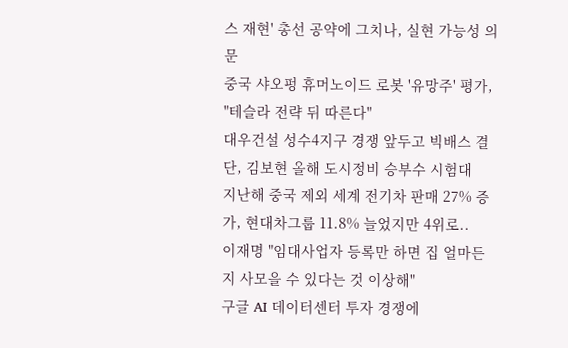스 재현' 총선 공약에 그치나, 실현 가능성 의문
중국 샤오펑 휴머노이드 로봇 '유망주' 평가, "테슬라 전략 뒤 따른다"
대우건설 성수4지구 경쟁 앞두고 빅배스 결단, 김보현 올해 도시정비 승부수 시험대
지난해 중국 제외 세계 전기차 판매 27% 증가, 현대차그룹 11.8% 늘었지만 4위로..
이재명 "임대사업자 등록만 하면 집 얼마든지 사모을 수 있다는 것 이상해"
구글 AI 데이터센터 투자 경쟁에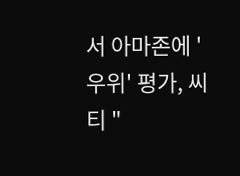서 아마존에 '우위' 평가, 씨티 "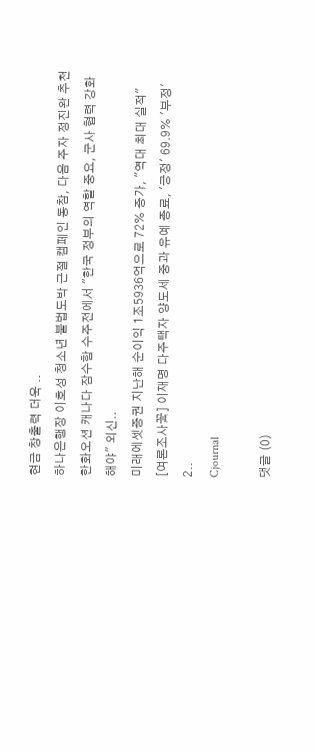현금 창출력 더욱 ..
하나은행장 이호성 청소년 불법도박 근절 캠페인 동참, 다음 주자 정진완 추천
한화오션 캐나다 잠수함 수주전에서 "한국 정부의 역할 중요, 군사 협력 강화해야" 외신..
미래에셋증권 지난해 순이익 1조5936억으로 72% 증가, "역대 최대 실적"
[여론조사꽃] 이재명 다주택자 양도세 중과 유예 종료, '긍정' 69.9% '부정' 2..
Cjournal

댓글 (0)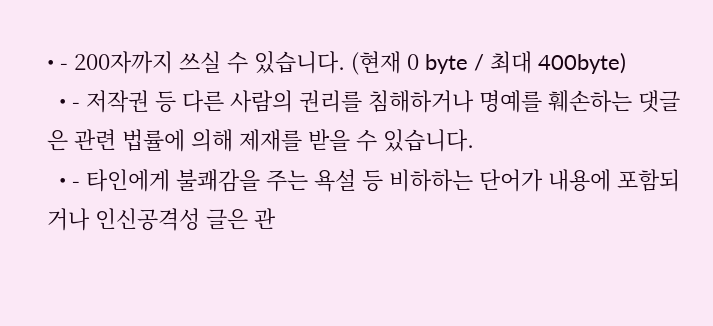• - 200자까지 쓰실 수 있습니다. (현재 0 byte / 최대 400byte)
  • - 저작권 등 다른 사람의 권리를 침해하거나 명예를 훼손하는 댓글은 관련 법률에 의해 제재를 받을 수 있습니다.
  • - 타인에게 불쾌감을 주는 욕설 등 비하하는 단어가 내용에 포함되거나 인신공격성 글은 관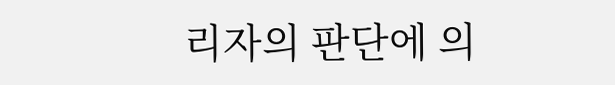리자의 판단에 의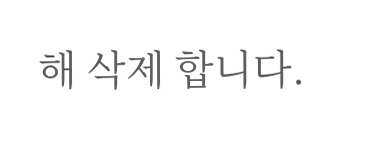해 삭제 합니다.